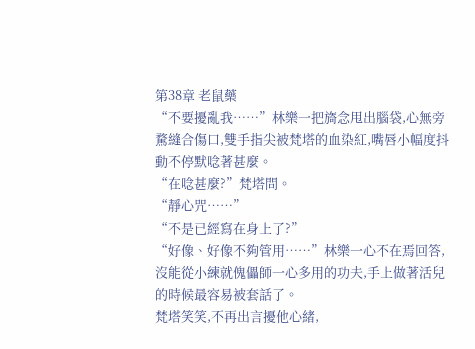第38章 老鼠藥
“不要擾亂我……”林樂一把旖念甩出腦袋,心無旁騖縫合傷口,雙手指尖被梵塔的血染紅,嘴唇小幅度抖動不停默唸著甚麼。
“在唸甚麼?”梵塔問。
“靜心咒……”
“不是已經寫在身上了?”
“好像、好像不夠管用……”林樂一心不在焉回答,沒能從小練就傀儡師一心多用的功夫,手上做著活兒的時候最容易被套話了。
梵塔笑笑,不再出言擾他心緒,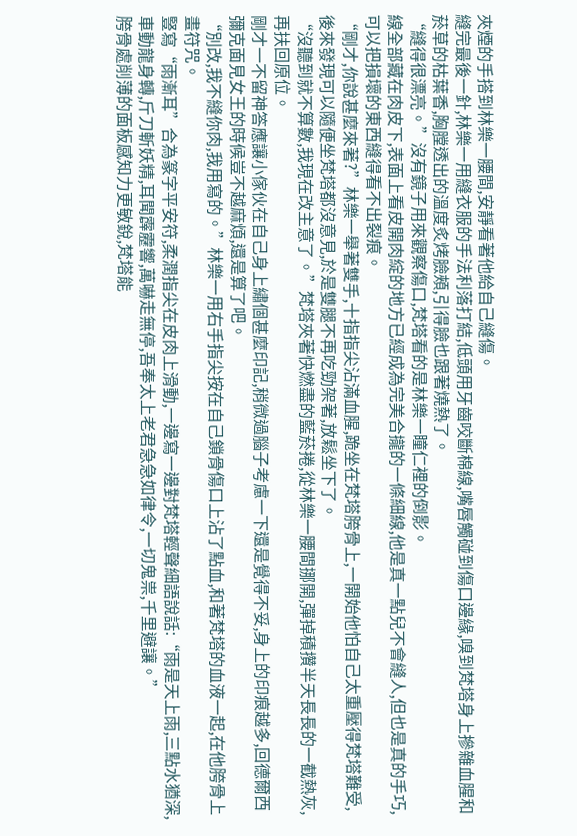夾煙的手搭到林樂一腰間,安靜看著他給自己縫傷。
縫完最後一針,林樂一用縫衣服的手法利落打結,低頭用牙齒咬斷棉線,嘴唇觸碰到傷口邊緣,嗅到梵塔身上摻雜血腥和菸草的枯葉香,胸膛透出的溫度炙烤臉頰,引得臉也跟著燒熱了。
“縫得很漂亮。”沒有鏡子用來觀察傷口,梵塔看的是林樂一瞳仁裡的倒影。
線全部藏在肉皮下,表面上看皮開肉綻的地方已經成為完美合攏的一條細線,他是真一點兒不會縫人,但也是真的手巧,可以把損壞的東西縫得看不出裂痕。
“剛才,你說甚麼來著?”林樂一舉著雙手,十指指尖沾滿血腥,跪坐在梵塔胯骨上,一開始他怕自己太重壓得梵塔難受,後來發現可以隨便坐梵塔都沒意見,於是雙腿不再吃勁架著,放鬆坐下了。
“沒聽到就不算數,我現在改主意了。”梵塔夾著快燃盡的藍菸捲,從林樂一腰間挪開,彈掉積攢半天長長的一截熱灰,再扶回原位。
剛才一不留神答應讓小傢伙在自己身上繡個甚麼印記,稍微過腦子考慮一下還是覺得不妥,身上的印痕越多,回德爾西彌克面見女王的時候豈不越麻煩,還是算了吧。
“別改,我不縫你肉,我用寫的。”林樂一用右手指尖按在自己鎖骨傷口上沾了點血,和著梵塔的血液一起,在他胯骨上畫符咒。
豎寫“雨漸耳”合為篆字平安符,柔潤指尖在皮肉上滑動,一邊寫一邊對梵塔輕聲細語說話:“雨是天上雨,三點水猶深,車動龍身轉,斤刀斬妖精,耳聞霹靂響,萬嚇走無停,吾奉太上老君急急如律令,一切鬼祟,千里避讓。”
胯骨處削薄的面板感知力更敏銳,梵塔能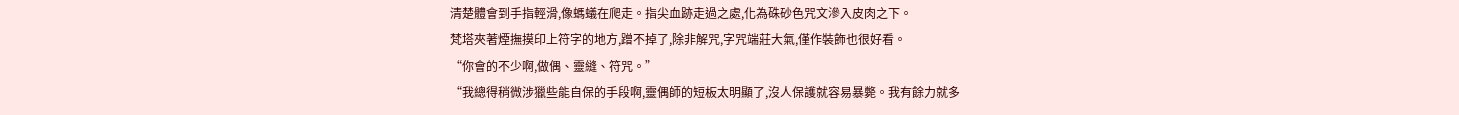清楚體會到手指輕滑,像螞蟻在爬走。指尖血跡走過之處,化為硃砂色咒文滲入皮肉之下。
梵塔夾著煙撫摸印上符字的地方,蹭不掉了,除非解咒,字咒端莊大氣,僅作裝飾也很好看。
“你會的不少啊,做偶、靈縫、符咒。”
“我總得稍微涉獵些能自保的手段啊,靈偶師的短板太明顯了,沒人保護就容易暴斃。我有餘力就多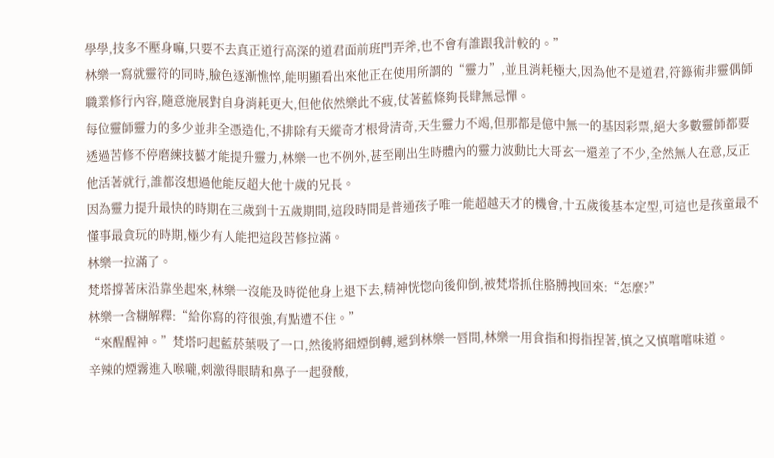學學,技多不壓身嘛,只要不去真正道行高深的道君面前班門弄斧,也不會有誰跟我計較的。”
林樂一寫就靈符的同時,臉色逐漸憔悴,能明顯看出來他正在使用所謂的“靈力”,並且消耗極大,因為他不是道君,符籙術非靈偶師職業修行內容,隨意施展對自身消耗更大,但他依然樂此不疲,仗著藍條夠長肆無忌憚。
每位靈師靈力的多少並非全憑造化,不排除有天縱奇才根骨清奇,天生靈力不竭,但那都是億中無一的基因彩票,絕大多數靈師都要透過苦修不停磨練技藝才能提升靈力,林樂一也不例外,甚至剛出生時體內的靈力波動比大哥玄一還差了不少,全然無人在意,反正他活著就行,誰都沒想過他能反超大他十歲的兄長。
因為靈力提升最快的時期在三歲到十五歲期間,這段時間是普通孩子唯一能超越天才的機會,十五歲後基本定型,可這也是孩童最不懂事最貪玩的時期,極少有人能把這段苦修拉滿。
林樂一拉滿了。
梵塔撐著床沿靠坐起來,林樂一沒能及時從他身上退下去,精神恍惚向後仰倒,被梵塔抓住胳膊拽回來:“怎麼?”
林樂一含糊解釋:“給你寫的符很強,有點遭不住。”
“來醒醒神。”梵塔叼起藍菸葉吸了一口,然後將細煙倒轉,遞到林樂一唇間,林樂一用食指和拇指捏著,慎之又慎嚐嚐味道。
辛辣的煙霧進入喉嚨,刺激得眼睛和鼻子一起發酸,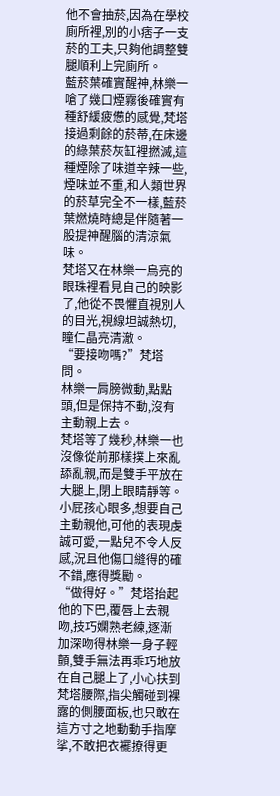他不會抽菸,因為在學校廁所裡,別的小痞子一支菸的工夫,只夠他調整雙腿順利上完廁所。
藍菸葉確實醒神,林樂一嗆了幾口煙霧後確實有種舒緩疲憊的感覺,梵塔接過剩餘的菸蒂,在床邊的綠葉菸灰缸裡撚滅,這種煙除了味道辛辣一些,煙味並不重,和人類世界的菸草完全不一樣,藍菸葉燃燒時總是伴隨著一股提神醒腦的清涼氣味。
梵塔又在林樂一烏亮的眼珠裡看見自己的映影了,他從不畏懼直視別人的目光,視線坦誠熱切,瞳仁晶亮清澈。
“要接吻嗎?”梵塔問。
林樂一肩膀微動,點點頭,但是保持不動,沒有主動親上去。
梵塔等了幾秒,林樂一也沒像從前那樣撲上來亂舔亂親,而是雙手平放在大腿上,閉上眼睛靜等。
小屁孩心眼多,想要自己主動親他,可他的表現虔誠可愛,一點兒不令人反感,況且他傷口縫得的確不錯,應得獎勵。
“做得好。”梵塔抬起他的下巴,覆唇上去親吻,技巧嫻熟老練,逐漸加深吻得林樂一身子輕顫,雙手無法再乖巧地放在自己腿上了,小心扶到梵塔腰際,指尖觸碰到裸露的側腰面板,也只敢在這方寸之地動動手指摩挲,不敢把衣襬撩得更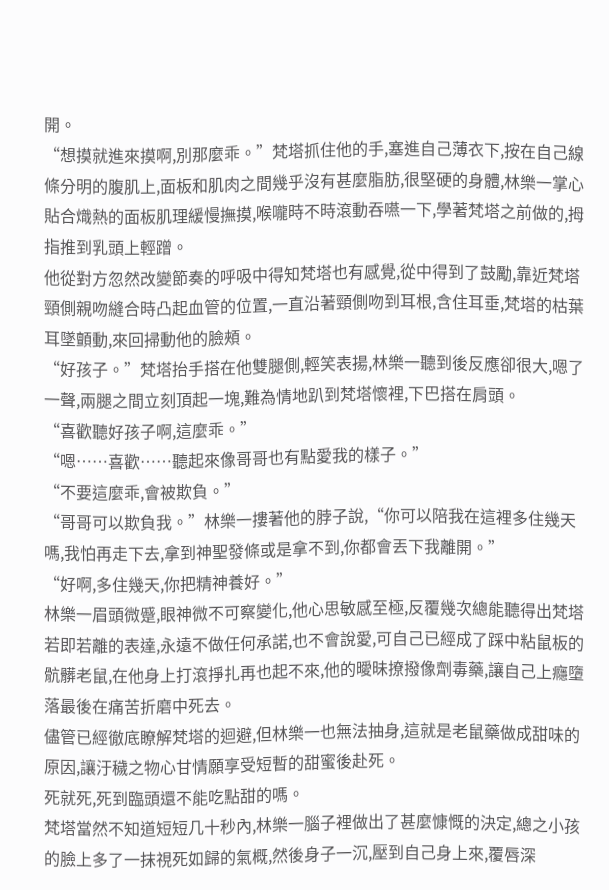開。
“想摸就進來摸啊,別那麼乖。”梵塔抓住他的手,塞進自己薄衣下,按在自己線條分明的腹肌上,面板和肌肉之間幾乎沒有甚麼脂肪,很堅硬的身體,林樂一掌心貼合熾熱的面板肌理緩慢撫摸,喉嚨時不時滾動吞嚥一下,學著梵塔之前做的,拇指推到乳頭上輕蹭。
他從對方忽然改變節奏的呼吸中得知梵塔也有感覺,從中得到了鼓勵,靠近梵塔頸側親吻縫合時凸起血管的位置,一直沿著頸側吻到耳根,含住耳垂,梵塔的枯葉耳墜顫動,來回掃動他的臉頰。
“好孩子。”梵塔抬手搭在他雙腿側,輕笑表揚,林樂一聽到後反應卻很大,嗯了一聲,兩腿之間立刻頂起一塊,難為情地趴到梵塔懷裡,下巴搭在肩頭。
“喜歡聽好孩子啊,這麼乖。”
“嗯……喜歡……聽起來像哥哥也有點愛我的樣子。”
“不要這麼乖,會被欺負。”
“哥哥可以欺負我。”林樂一摟著他的脖子說,“你可以陪我在這裡多住幾天嗎,我怕再走下去,拿到神聖發條或是拿不到,你都會丟下我離開。”
“好啊,多住幾天,你把精神養好。”
林樂一眉頭微蹙,眼神微不可察變化,他心思敏感至極,反覆幾次總能聽得出梵塔若即若離的表達,永遠不做任何承諾,也不會說愛,可自己已經成了踩中粘鼠板的骯髒老鼠,在他身上打滾掙扎再也起不來,他的曖昧撩撥像劑毒藥,讓自己上癮墮落最後在痛苦折磨中死去。
儘管已經徹底瞭解梵塔的迴避,但林樂一也無法抽身,這就是老鼠藥做成甜味的原因,讓汙穢之物心甘情願享受短暫的甜蜜後赴死。
死就死,死到臨頭還不能吃點甜的嗎。
梵塔當然不知道短短几十秒內,林樂一腦子裡做出了甚麼慷慨的決定,總之小孩的臉上多了一抹視死如歸的氣概,然後身子一沉,壓到自己身上來,覆唇深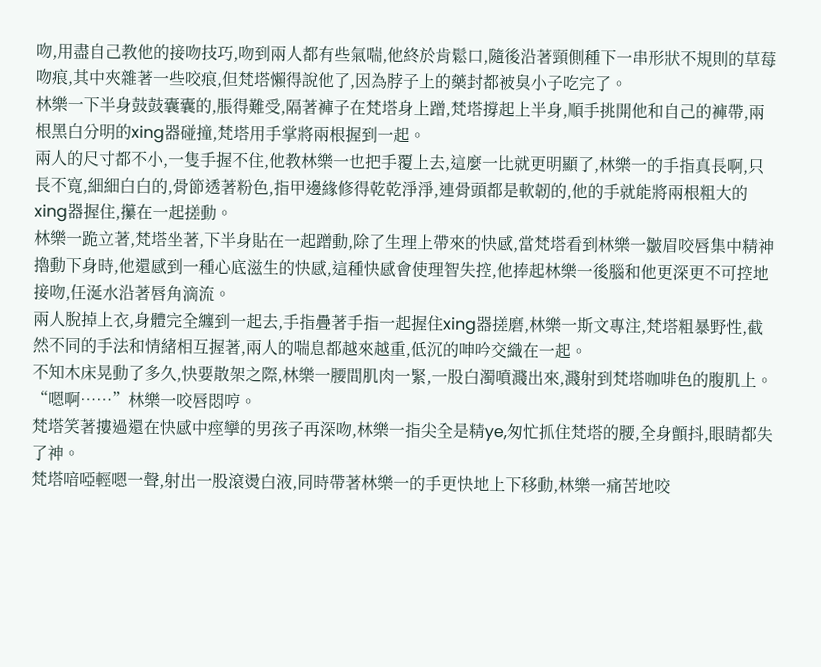吻,用盡自己教他的接吻技巧,吻到兩人都有些氣喘,他終於肯鬆口,隨後沿著頸側種下一串形狀不規則的草莓吻痕,其中夾雜著一些咬痕,但梵塔懶得說他了,因為脖子上的藥封都被臭小子吃完了。
林樂一下半身鼓鼓囊囊的,脹得難受,隔著褲子在梵塔身上蹭,梵塔撐起上半身,順手挑開他和自己的褲帶,兩根黑白分明的xing器碰撞,梵塔用手掌將兩根握到一起。
兩人的尺寸都不小,一隻手握不住,他教林樂一也把手覆上去,這麼一比就更明顯了,林樂一的手指真長啊,只長不寬,細細白白的,骨節透著粉色,指甲邊緣修得乾乾淨淨,連骨頭都是軟韌的,他的手就能將兩根粗大的xing器握住,攥在一起搓動。
林樂一跪立著,梵塔坐著,下半身貼在一起蹭動,除了生理上帶來的快感,當梵塔看到林樂一皺眉咬唇集中精神擼動下身時,他還感到一種心底滋生的快感,這種快感會使理智失控,他捧起林樂一後腦和他更深更不可控地接吻,任涎水沿著唇角滴流。
兩人脫掉上衣,身體完全纏到一起去,手指疊著手指一起握住xing器搓磨,林樂一斯文專注,梵塔粗暴野性,截然不同的手法和情緒相互握著,兩人的喘息都越來越重,低沉的呻吟交織在一起。
不知木床晃動了多久,快要散架之際,林樂一腰間肌肉一緊,一股白濁噴濺出來,濺射到梵塔咖啡色的腹肌上。
“嗯啊……”林樂一咬唇悶哼。
梵塔笑著摟過還在快感中痙攣的男孩子再深吻,林樂一指尖全是精ye,匆忙抓住梵塔的腰,全身顫抖,眼睛都失了神。
梵塔喑啞輕嗯一聲,射出一股滾燙白液,同時帶著林樂一的手更快地上下移動,林樂一痛苦地咬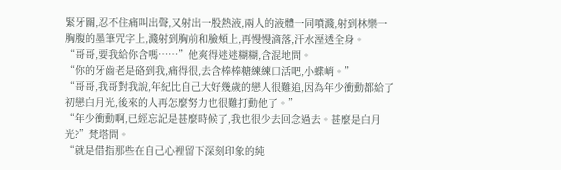緊牙關,忍不住痛叫出聲,又射出一股熱液,兩人的液體一同噴濺,射到林樂一胸腹的墨筆咒字上,濺射到胸前和臉頰上,再慢慢滴落,汗水溼透全身。
“哥哥,要我給你含嗎……”他爽得迷迷糊糊,含混地問。
“你的牙齒老是硌到我,痛得很,去含棒棒糖練練口活吧,小蝶峭。”
“哥哥,我哥對我說,年紀比自己大好幾歲的戀人很難追,因為年少衝動都給了初戀白月光,後來的人再怎麼努力也很難打動他了。”
“年少衝動啊,已經忘記是甚麼時候了,我也很少去回念過去。甚麼是白月光?”梵塔問。
“就是借指那些在自己心裡留下深刻印象的純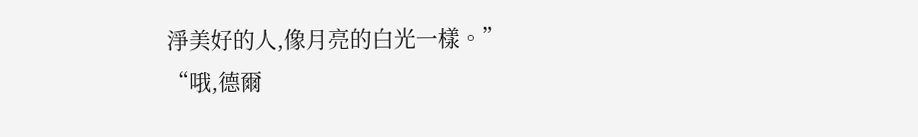淨美好的人,像月亮的白光一樣。”
“哦,德爾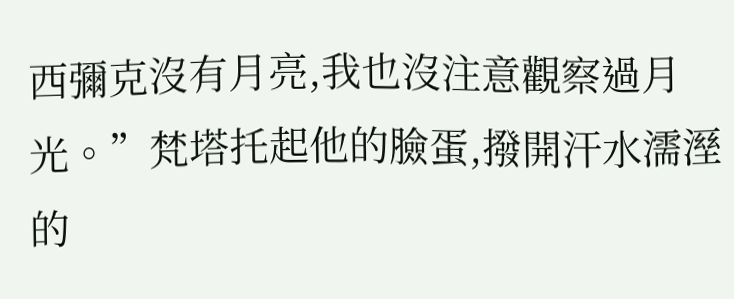西彌克沒有月亮,我也沒注意觀察過月光。”梵塔托起他的臉蛋,撥開汗水濡溼的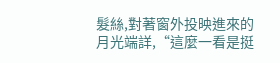髮絲,對著窗外投映進來的月光端詳,“這麼一看是挺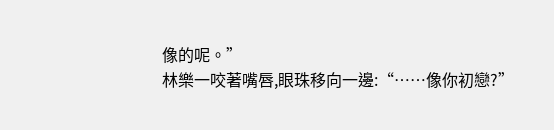像的呢。”
林樂一咬著嘴唇,眼珠移向一邊:“……像你初戀?”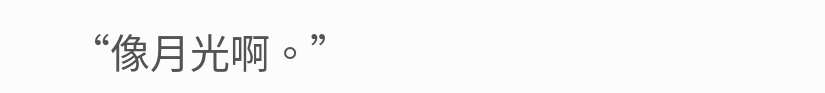“像月光啊。”